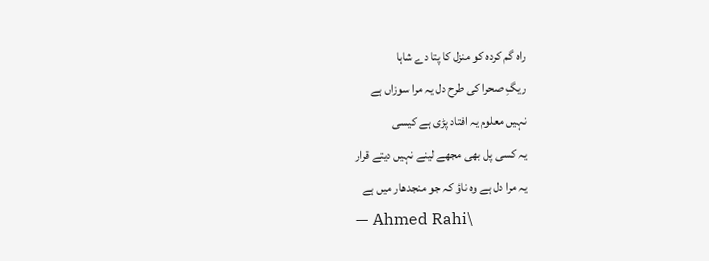راہ گم کردہ کو منزل کا پتا دے شاہا
ریگِ صحرا کی طرح دل یہ مرا سوزاں ہے
نہیں معلوم یہ افتاد پڑی ہے کیسی
یہ کسی پل بھی مجھے لینے نہیں دیتے قرار
یہ مرا دل ہے وہ ناؤ کہ جو منجدھار میں ہے
— Ahmed Rahi\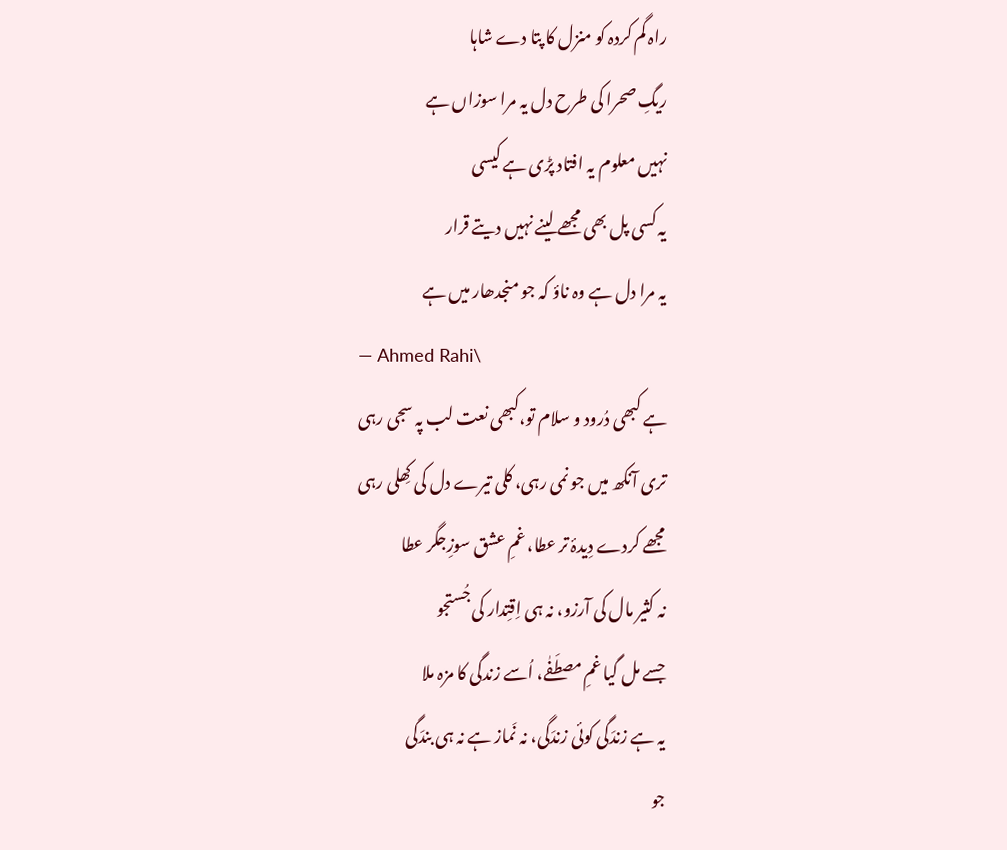راہ گم کردہ کو منزل کا پتا دے شاہا
ریگِ صحرا کی طرح دل یہ مرا سوزاں ہے
نہیں معلوم یہ افتاد پڑی ہے کیسی
یہ کسی پل بھی مجھے لینے نہیں دیتے قرار
یہ مرا دل ہے وہ ناؤ کہ جو منجدھار میں ہے
— Ahmed Rahi\
ہے کبھی دُرود و سلام تو،کبھی نعت لب پہ سجی رہی
تری آنکھ میں جو نمی رہی، کلی تیرے دل کی کِھلی رہی
مجھے کردے دِیدۂ تر عطا، غمِ عشق سوزِجگر عطا
نہ کثیر مال کی آرزو، نہ ہی اِقتِدار کی جُستجو
جسے مل گیا غمِ مصطَفٰے، اُسے زندگی کا مزہ ملا
یہ ہے زندَگی کوئی زندَگی، نہ نَماز ہے نہ ہی بندَگی
جو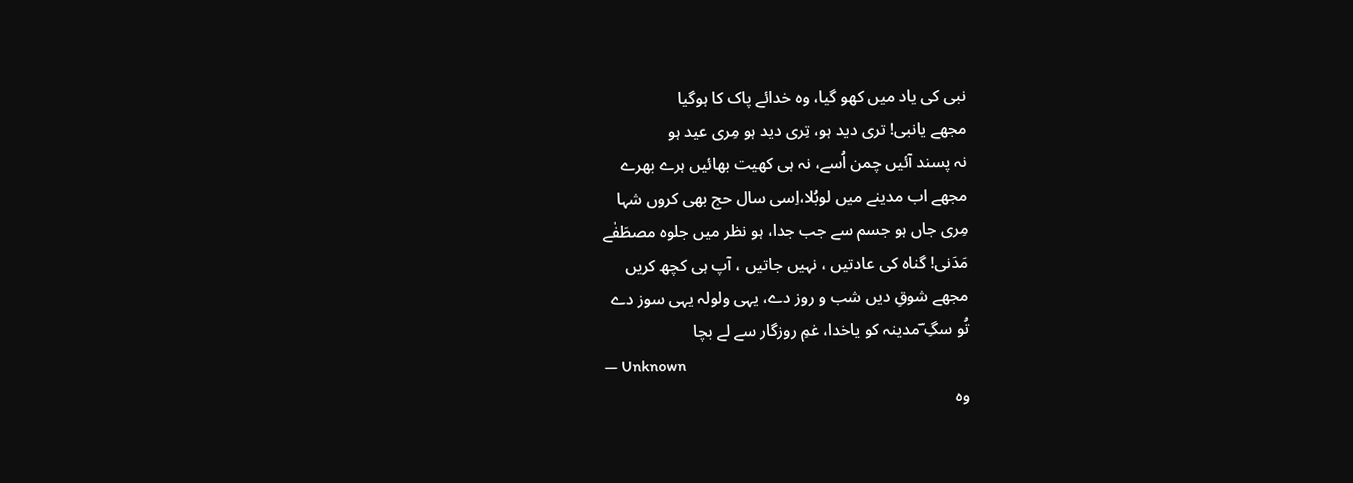نبی کی یاد میں کھو گیا، وہ خدائے پاک کا ہوگیا
مجھے یانبی! تری دید ہو، تِری دید ہو مِری عید ہو
نہ پسند آئیں چمن اُسے، نہ ہی کھیت بھائیں ہرے بھرے
مجھے اب مدینے میں لوبُلا،اِسی سال حج بھی کروں شہا
مِری جاں ہو جسم سے جب جدا، ہو نظر میں جلوہ مصطَفٰے
مَدَنی! گناہ کی عادتیں ، نہیں جاتیں ، آپ ہی کچھ کریں
مجھے شوقِ دیں شب و روز دے، یہی ولولہ یہی سوز دے
تُو سگِ ؔمدینہ کو یاخدا، غمِ روزگار سے لے بچا
— Unknown
وہ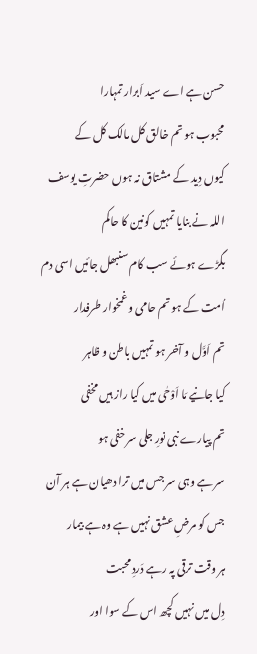حسن ہے اے سید اَبرار تمہارا
محبوب ہو تم خالق کل مالک کل کے
کیوں دِید کے مشتاق نہ ہوں حضرتِ یوسف
اللہ نے بنایا تمہیں کونین کا حاکم
بگڑے ہوئے سب کام سنبھل جائیں اسی دم
اُمت کے ہو تم حامی و غمخوار طرفدار
تم اَوَّل و آخر ہو تمہیں باطن و ظاہر
کیا جانیے مَا اَوْحٰی میں کیا راز ہیں مخفی
تم پیارے نبی نورِ جلی سر خفی ہو
سر ہے وہی سر جس میں ترا دھیان ہے ہر آن
جس کو مرضِ عشق نہیں ہے وہ ہے بیمار
ہر وقت ترقی پہ رہے دَردِ محبت
دِل میں نہیں کچھ اس کے سوا اور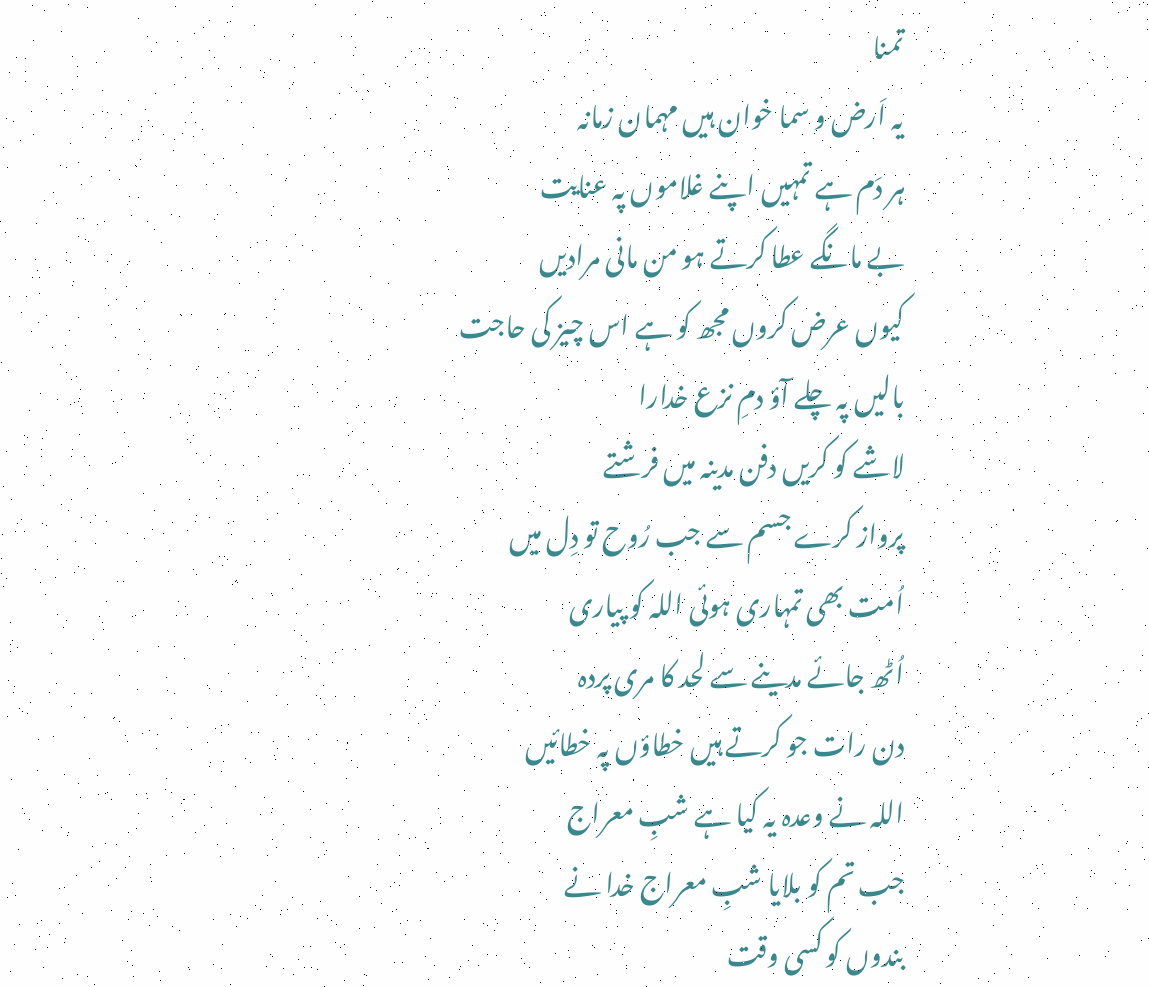تمنا
یہ اَرض و سما خوان ہیں مہمان زمانہ
ہر دَم ہے تمہیں اپنے غلاموں پہ عنایت
بے مانگے عطا کرتے ہو من مانی مرادیں
کیوں عرض کروں مجھ کو ہے اس چیز کی حاجت
بالیں پہ چلے آؤ دمِ نزع خدارا
لاشے کو کریں دفن مدینہ میں فرشتے
پرواز کرے جسم سے جب رُوح تو دِل میں
اُمت بھی تمہاری ہوئی اللہ کو پیاری
اُٹھ جائے مدینے سے لحد کا مری پردہ
دن رات جو کرتے ہیں خطاؤں پہ خطائیں
اللہ نے وعدہ یہ کیا ہے شبِ معراج
جب تم کو بلایا شبِ معراج خدا نے
بندوں کو کسی وقت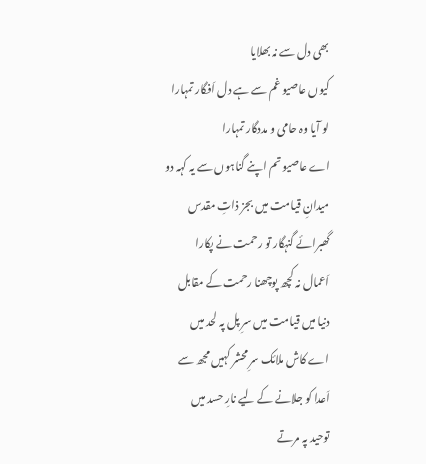بھی دل سے نہ بھلایا
کیوں عاصیو غم سے ہے دل اَفگار تمہارا
لو آیا وہ حامی و مددگار تمہارا
اے عاصیو تم اپنے گناہوں سے یہ کہہ دو
میدانِ قیامت میں بجز ذاتِ مقدس
گھبرائے گنہگار تو رحمت نے پکارا
اَعمال نہ کچھ پوچھنا رحمت کے مقابل
دنیا میں قیامت میں سرِ پل پہ لحد میں
اے کاش ملائک سرِ محشر کہیں مجھ سے
اَعدا کو جلانے کے لیے نارِ حسد میں
توحید پہ مرتے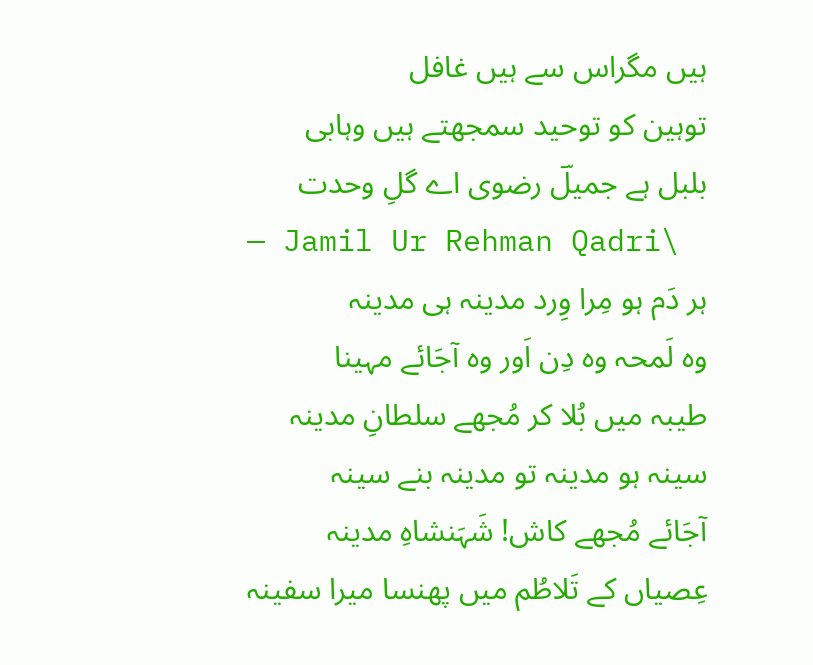ہیں مگراس سے ہیں غافل
توہین کو توحید سمجھتے ہیں وہابی
بلبل ہے جمیلؔ رضوی اے گلِ وحدت
— Jamil Ur Rehman Qadri\
ہر دَم ہو مِرا وِرد مدینہ ہی مدینہ
وہ لَمحہ وہ دِن اَور وہ آجَائے مہینا
طیبہ میں بُلا کر مُجھے سلطانِ مدینہ
سینہ ہو مدینہ تو مدینہ بنے سینہ
آجَائے مُجھے کاش! شَہَنشاہِ مدینہ
عِصیاں کے تَلاطُم میں پھنسا میرا سفینہ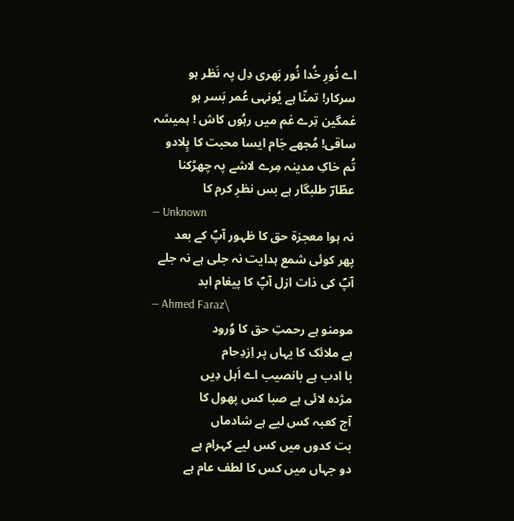اے نُورِ خُدا نُور بَھری دِل پہ نَظر ہو
سرکار! تمنّا ہے یُونہی عُمر بَسر ہو
غمگین تِرے غم میں رہُوں کاش ! ہمیشہ
ساقی! مُجھے جَام ایسا محبت کا پِلادو
تُم خاکِ مدینہ مِرے لاشے پہ چھڑکنا
عطّارؔ طلبگار ہے بس نظرِ کرم کا
— Unknown
نہ ہوا معجزۃ حق کا ظہور آپؐ کے بعد
پھر کوئی شمع ہدایت نہ جلی ہے نہ جلے
آپؐ کی ذات ازل آپؐ کا پیغام ابد
— Ahmed Faraz\
مومنو ہے رحمتِ حق کا وُرود
ہے ملائک کا یہاں پر اِزدِحام
با ادب ہے بانصیب اے اَہل دِیں
مژدہ لائی ہے صبا کس پھول کا
آج کعبہ کس لیے ہے شادماں
بت کدوں میں کس لیے کہرام ہے
دو جہاں میں کس کا لطف عام ہے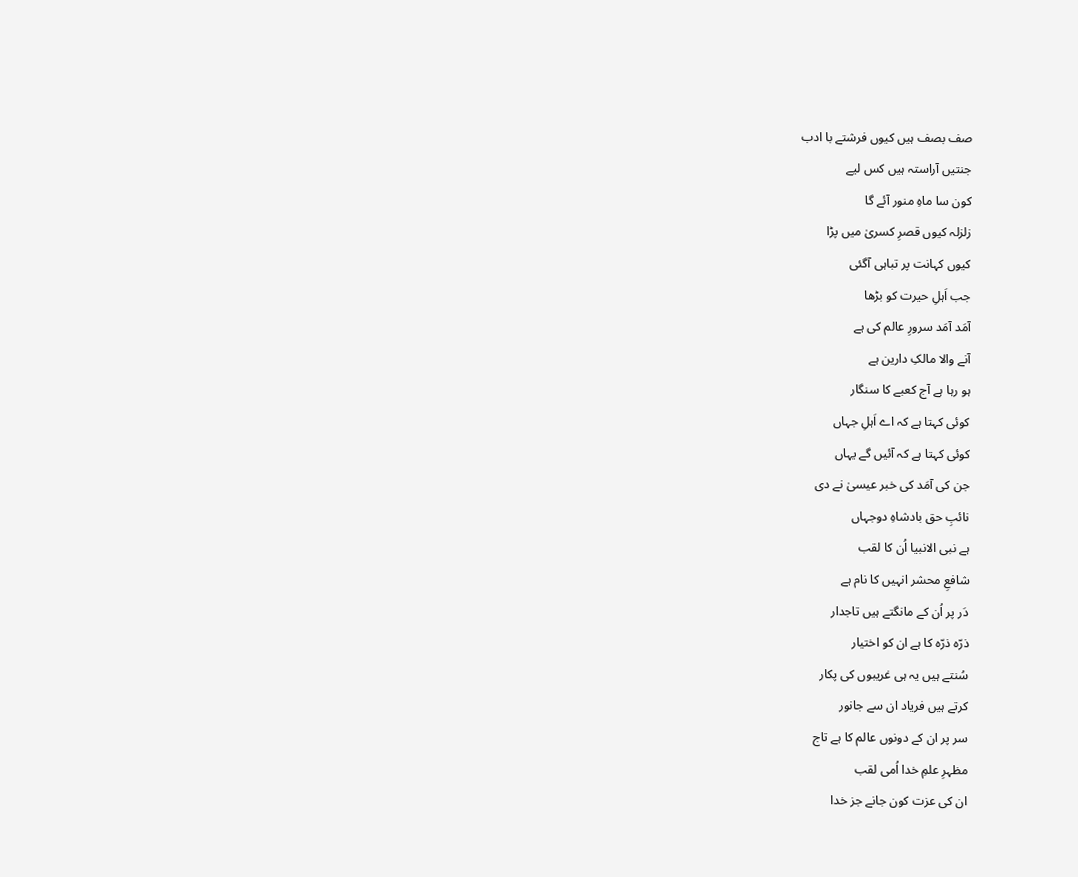صف بصف ہیں کیوں فرشتے با ادب
جنتیں آراستہ ہیں کس لیے
کون سا ماہِ منور آئے گا
زلزلہ کیوں قصرِ کسریٰ میں پڑا
کیوں کہانت پر تباہی آگئی
جب اَہلِ حیرت کو بڑھا
آمَد آمَد سرورِ عالم کی ہے
آنے والا مالکِ دارین ہے
ہو رہا ہے آج کعبے کا سنگار
کوئی کہتا ہے کہ اے اَہلِ جہاں
کوئی کہتا ہے کہ آئیں گے یہاں
جن کی آمَد کی خبر عیسیٰ نے دی
نائبِ حق بادشاہِ دوجہاں
ہے نبی الانبیا اُن کا لقب
شافعِ محشر انہیں کا نام ہے
دَر پر اُن کے مانگتے ہیں تاجدار
ذرّہ ذرّہ کا ہے ان کو اختیار
سُنتے ہیں یہ ہی غریبوں کی پکار
کرتے ہیں فریاد ان سے جانور
سر پر ان کے دونوں عالم کا ہے تاج
مظہرِ علمِ خدا اُمی لقب
ان کی عزت کون جانے جز خدا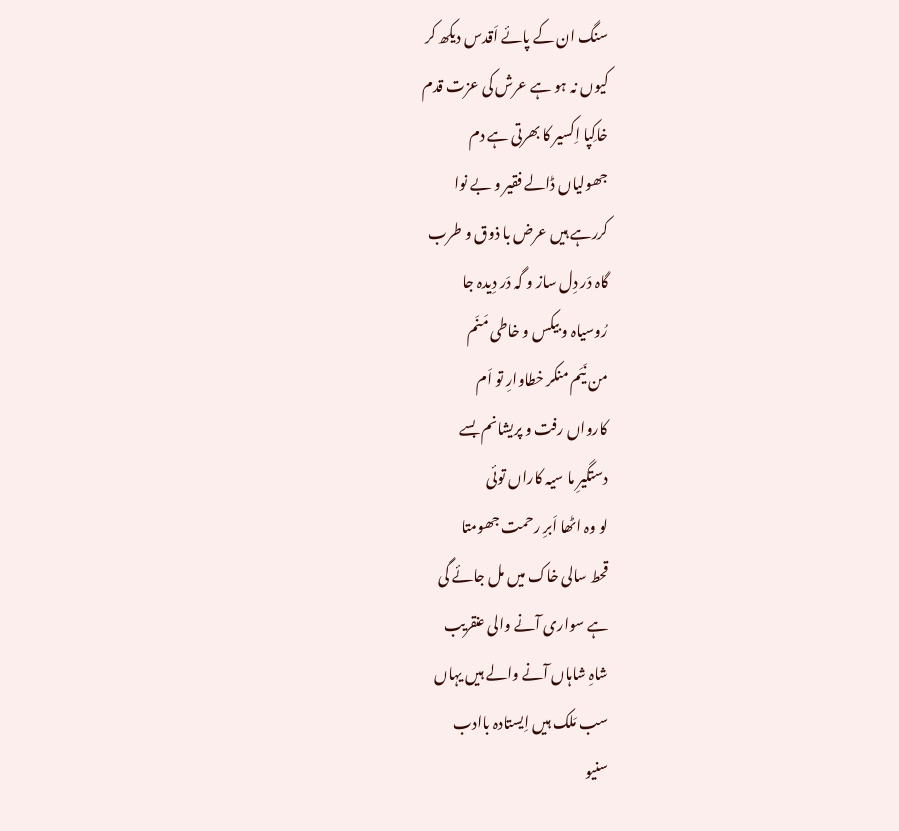سنگ ان کے پائے اَقدس دیکھ کر
کیوں نہ ہو ہے عرش کی عزت قدم
خاکِپا اِکسیر کا بھرتی ہے دم
جھولیاں ڈالے فقیر و بے نوا
کررہے ہیں عرض با ذوق و طرب
گاہ دَر دِل ساز و گہ دَر دِیدہ جا
رُوسیاہ و بیکس و خاطی مَنَم
من نَیَم منکر خطاوارِ تو اَم
کارواں رفت و پریشانم بسے
دستگیرِ ما سیہ کاراں توئی
لو وہ اٹھا اَبرِ رحمت جھومتا
قحط سالی خاک میں مل جائے گی
ہے سواری آنے والی عنقریب
شاہِ شاہاں آنے والے ہیں یہاں
سب مَلک ہیں اِیستادہ باادب
سنیو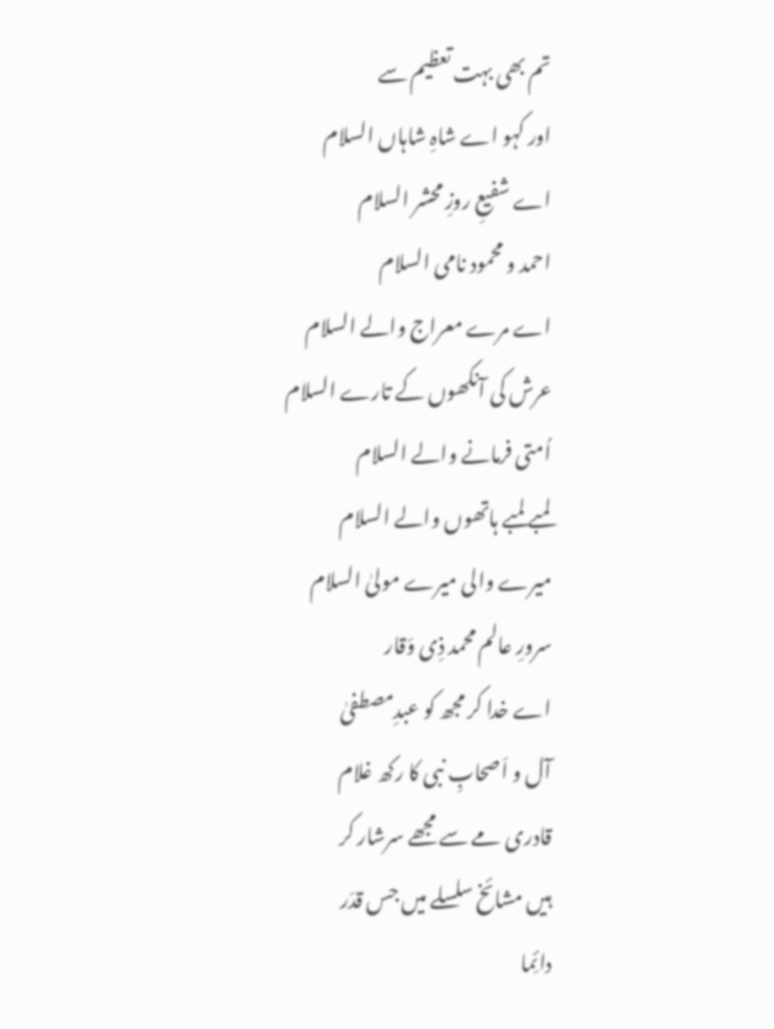تم بھی بہت تعظیم سے
اور کہو اے شاہِ شاہاں السلام
اے شفیعِ روزِ محشر السلام
احمد و محمود نامی السلام
اے مرے معراج والے السلام
عرش کی آنکھوں کے تارے السلام
اُمتی فرمانے والے السلام
لمبے لمبے ہاتھوں والے السلام
میرے والی میرے مولیٰ السلام
سرورِ عالم محمد ذِی وَقار
اے خدا کر مجھ کو عبدِمصطفیٰ
آل و اَصحابِ نبی کا رکھ غلام
قادری مے سے مجھے سرشار کر
ہیں مشائخ سلسلے میں جس قدَر
دائِما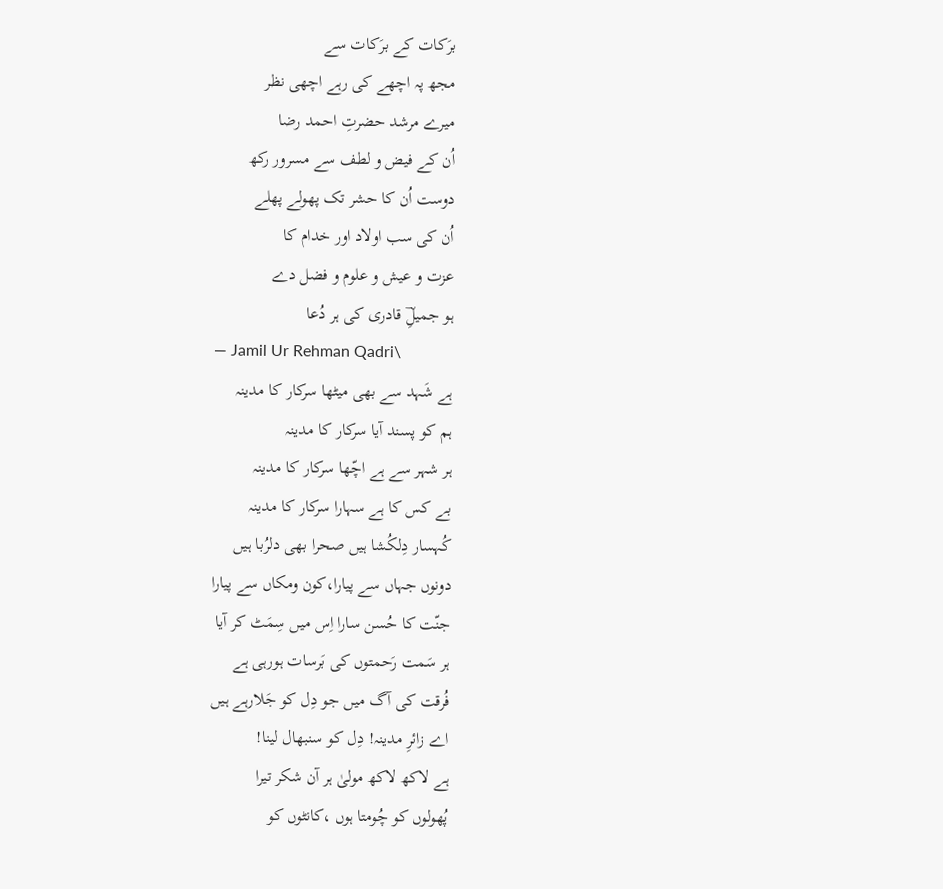برَکات کے برَکات سے
مجھ پہ اچھے کی رہے اچھی نظر
میرے مرشد حضرتِ احمد رضا
اُن کے فیض و لطف سے مسرور رکھ
دوست اُن کا حشر تک پھولے پھلے
اُن کی سب اولاد اور خدام کا
عزت و عیش و علوم و فضل دے
ہو جمیلِؔ قادری کی ہر دُعا
— Jamil Ur Rehman Qadri\
ہے شَہد سے بھی میٹھا سرکار کا مدینہ
ہم کو پسند آیا سرکار کا مدینہ
ہر شہر سے ہے اچّھا سرکار کا مدینہ
بے کس کا ہے سہارا سرکار کا مدینہ
کُہسار دِلکُشا ہیں صحرا بھی دلرُبا ہیں
دونوں جہاں سے پیارا،کون ومکاں سے پیارا
جنّت کا حُسن سارا اِس میں سِمَٹ کر آیا
ہر سَمت رَحمتوں کی بَرسات ہورہی ہے
فُرقت کی آگ میں جو دِل کو جَلارہے ہیں
اے زائرِ مدینہ! دِل کو سنبھال لینا!
ہے لاکھ لاکھ مولیٰ ہر آن شکر تیرا
پُھولوں کو چُومتا ہوں ،کانٹوں کو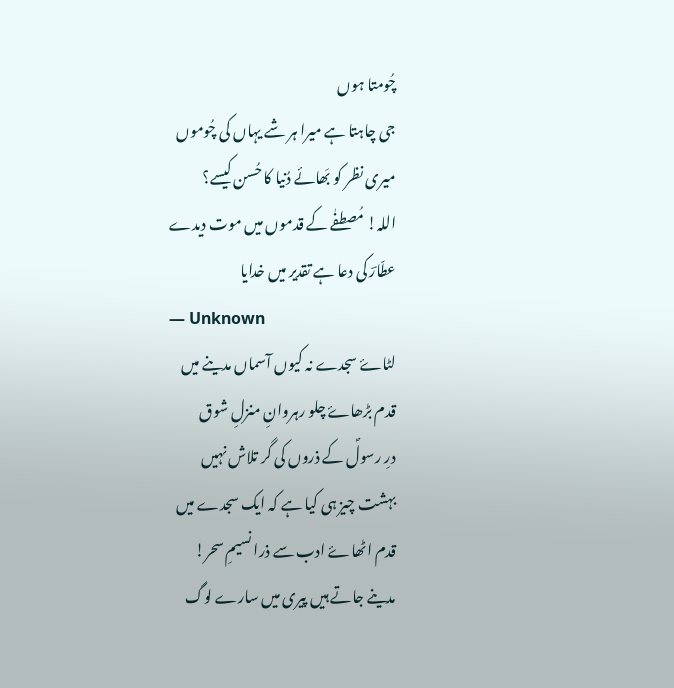چُومتا ہوں
جی چاہتا ہے میرا ہر شے یہاں کی چُوموں
میری نظر کو بَھائے دُنیا کا حُسن کیسے؟
اللہ! مُصطفٰے کے قدموں میں موت دیدے
عطّارؔ کی دعا ہے تقدیر میں خدایا
— Unknown
لٹاۓ سجدے نہ کیوں آسماں مدینے میں
قدم بڑھاۓ چلو رہروانِ منزلِ شوق
درِ رسولؐ کے ذروں کی گر تلاش نہیں
بہشت چیز ہی کیا ہے کہ ایک سجدے میں
قدم اٹھاۓ ادب سے ذرا نسیمِ سحر!
مدینے جاتے ہیں پیری میں سارے لوگ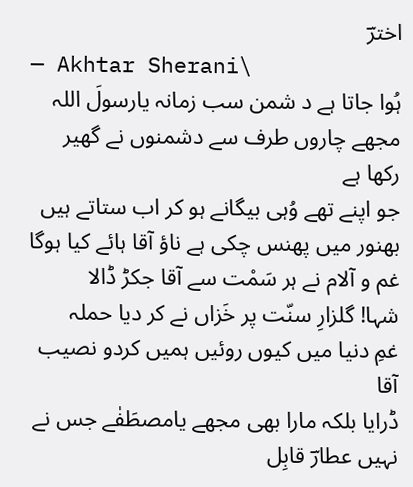اخترؔ
— Akhtar Sherani\
ہُوا جاتا ہے د شمن سب زمانہ یارسولَ اللہ
مجھے چاروں طرف سے دشمنوں نے گھیر رکھا ہے
جو اپنے تھے وُہی بیگانے ہو کر اب ستاتے ہیں
بھنور میں پھنس چکی ہے ناؤ آقا ہائے کیا ہوگا
غم و آلام نے ہر سَمْت سے آقا جکڑ ڈالا
شہا! گلزارِ سنّت پر خَزاں نے کر دیا حملہ
غمِ دنیا میں کیوں روئیں ہمیں کردو نصیب آقا
ڈرایا بلکہ مارا بھی مجھے یامصطَفٰے جس نے
نہیں عطارؔ قابِل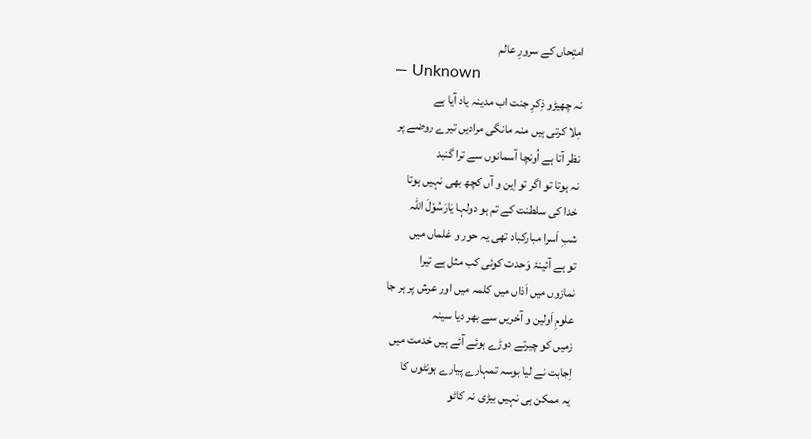امتِحاں کے سرورِ عالم
— Unknown
نہ چھیڑو ذِکرِ جنت اب مدینہ یاد آیا ہے
مِلا کرتی ہیں منہ مانگی مرادیں تیرے روضے پر
نظر آتا ہے اُونچا آسمانوں سے ترا گنبد
نہ ہوتا تو اگر تو اِین و آں کچھ بھی نہیں ہوتا
خدا کی سلطنت کے تم ہو دولہا یَارَسُوْلَ اللہ
شبِ اَسرا مبارکباد تھی یہ حور و غلماں میں
تو ہے آئینۂ وَحدت کوئی کب مثل ہے تیرا
نمازوں میں اَذاں میں کلمہ میں اور عرش پر ہر جا
علومِ اَولین و آخریں سے بھر دیا سینہ
زمیں کو چیرتے دوڑے ہوئے آئے ہیں خدمت میں
اِجابت نے لیا بوسہ تمہارے پیارے ہونٹوں کا
یہ ممکن ہی نہیں بیڑی نہ کاٹو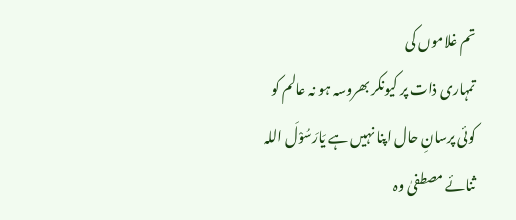تم غلاموں کی
تمہاری ذات پر کیونکر بھروسہ ہو نہ عالم کو
کوئی پرسانِ حال اپنا نہیں ہے یَارَسُوْلَ اللہ
ثنائے مصطفیٰ وہ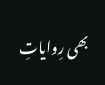بھی رِوایاتِ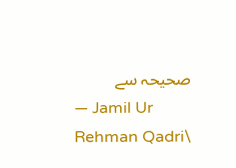صحیحہ سے
— Jamil Ur Rehman Qadri\